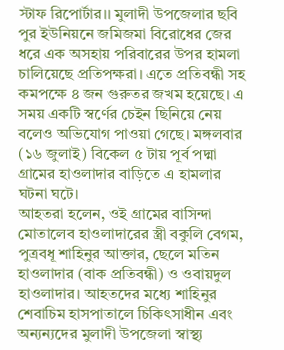স্টাফ রিপোর্টার।। মুলাদী উপজেলার ছবি পুর ইউনিয়নে জমিজমা বিরোধের জের ধরে এক অসহায় পরিবারের উপর হামলা চালিয়েছে প্রতিপক্ষরা। এতে প্রতিবন্ধী সহ কমপক্ষে ৪ জন গুরুতর জখম হয়েছে। এ সময় একটি স্বর্ণের চেইন ছিনিয়ে নেয় বলেও অভিযোগ পাওয়া গেছে। মঙ্গলবার (১৬ জুলাই) বিকেল ৫ টায় পূর্ব পদ্মা গ্রামের হাওলাদার বাড়িতে এ হামলার ঘটনা ঘটে।
আহতরা হলেন, ওই গ্রামের বাসিন্দা মোতালেব হাওলাদারের স্ত্রী বকুলি বেগম, পুত্রবধূ শাহিনুর আক্তার, ছেলে মতিন হাওলাদার (বাক প্রতিবন্ধী) ও ওবায়দুল হাওলাদার। আহতদের মধ্যে শাহিনুর শেবাচিম হাসপাতালে চিকিৎসাধীন এবং অন্যন্যদের মুলাদী উপজেলা স্বাস্থ্য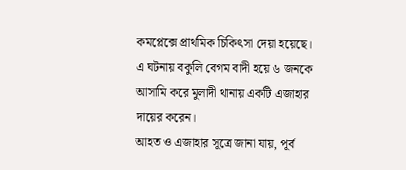কমপ্লেক্সে প্রাথমিক চিকিৎসা দেয়া হয়েছে। এ ঘটনায় বকুলি বেগম বাদী হয়ে ৬ জনকে আসামি করে মুলাদী থানায় একটি এজাহার দায়ের করেন।
আহত ও এজাহার সূত্রে জানা যায়, পূর্ব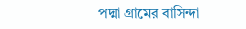পদ্মা গ্রামের বাসিন্দা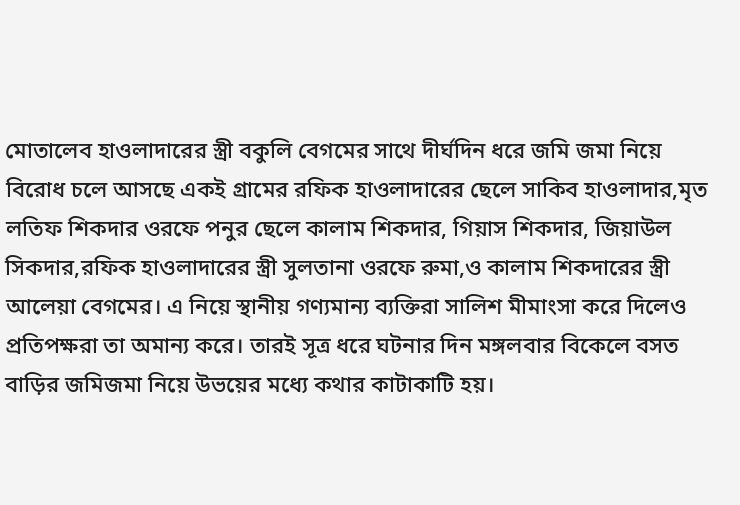মোতালেব হাওলাদারের স্ত্রী বকুলি বেগমের সাথে দীর্ঘদিন ধরে জমি জমা নিয়ে বিরোধ চলে আসছে একই গ্রামের রফিক হাওলাদারের ছেলে সাকিব হাওলাদার,মৃত লতিফ শিকদার ওরফে পনুর ছেলে কালাম শিকদার, গিয়াস শিকদার, জিয়াউল সিকদার,রফিক হাওলাদারের স্ত্রী সুলতানা ওরফে রুমা,ও কালাম শিকদারের স্ত্রী আলেয়া বেগমের। এ নিয়ে স্থানীয় গণ্যমান্য ব্যক্তিরা সালিশ মীমাংসা করে দিলেও প্রতিপক্ষরা তা অমান্য করে। তারই সূত্র ধরে ঘটনার দিন মঙ্গলবার বিকেলে বসত বাড়ির জমিজমা নিয়ে উভয়ের মধ্যে কথার কাটাকাটি হয়।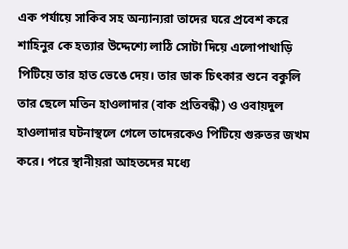এক পর্যায়ে সাকিব সহ অন্যান্যরা তাদের ঘরে প্রবেশ করে শাহিনুর কে হত্যার উদ্দেশ্যে লাঠি সোটা দিয়ে এলোপাথাড়ি পিটিয়ে তার হাত ভেঙে দেয়। তার ডাক চিৎকার শুনে বকুলি তার ছেলে মতিন হাওলাদার (বাক প্রতিবন্ধী) ও ওবায়দুল হাওলাদার ঘটনাস্থলে গেলে তাদেরকেও পিটিয়ে গুরুতর জখম করে। পরে স্থানীয়রা আহতদের মধ্যে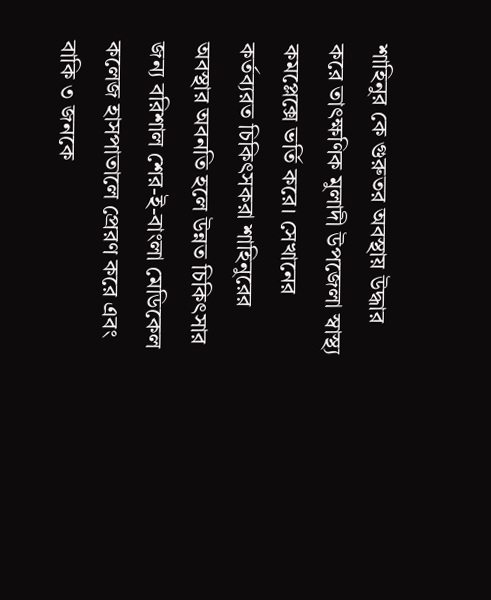শাহিনুর কে গুরুতর অবস্থায় উদ্ধার করে তাৎক্ষণিক মুলাদী উপজেলা স্বাস্থ্য কমপ্লেক্সে ভর্তি করে। সেখানের কর্তব্যরত চিকিৎসকরা শাহিনুরের অবস্থার অবনতি হলে উন্নত চিকিৎসার জন্য বরিশাল শের-ই-বাংলা মেডিকেল কলেজ হাসপাতালে প্রেরণ করে এবং বাকি ৩ জনকে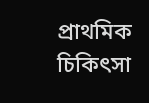প্রাথমিক চিকিৎসা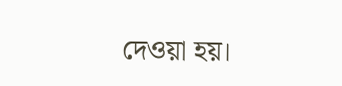দেওয়া হয়।